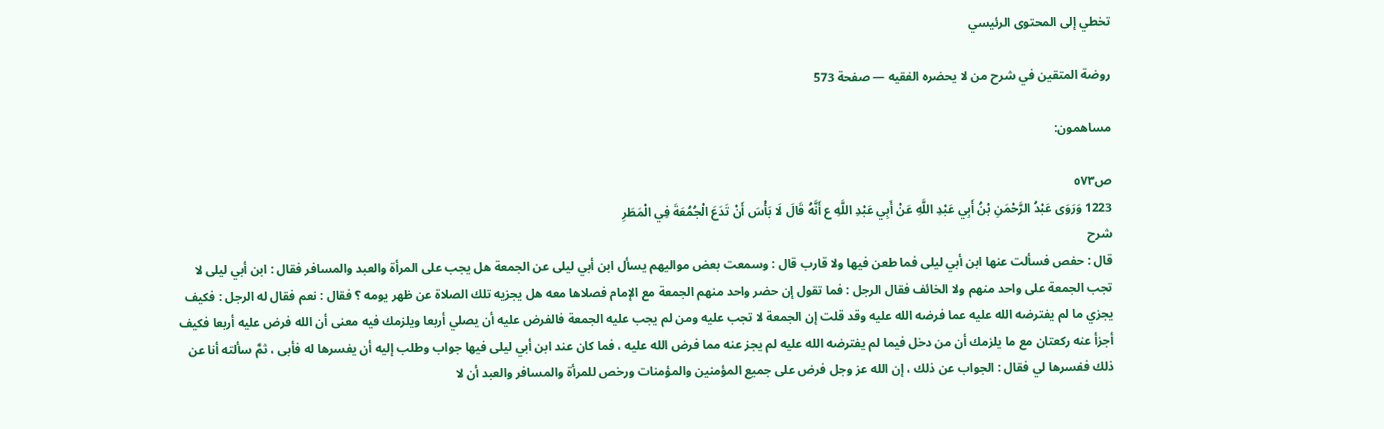تخطي إلى المحتوى الرئيسي

روضة المتقين في شرح من لا يحضره الفقيه — صفحة 573

مساهمون:

ص٥٧٣
1223 وَرَوَى عَبْدُ الرَّحْمَنِ بْنُ أَبِي عَبْدِ اللَّهِ عَنْ أَبِي عَبْدِ اللَّهِ ع أَنَّهُ قَالَ لَا بَأْسَ أَنْ تَدَعَ الْجُمُعَةَ فِي الْمَطَرِ
شرح
قال : حفص فسألت عنها ابن أبي ليلى فما طعن فيها ولا قارب قال : وسمعت بعض مواليهم يسأل ابن أبي ليلى عن الجمعة هل يجب على المرأة والعبد والمسافر فقال : ابن أبي ليلى لا تجب الجمعة على واحد منهم ولا الخائف فقال الرجل : فما تقول إن حضر واحد منهم الجمعة مع الإمام فصلاها معه هل يجزيه تلك الصلاة عن ظهر يومه ؟ فقال : نعم فقال له الرجل : فكيف يجزي ما لم يفترضه الله عليه عما فرضه الله عليه وقد قلت إن الجمعة لا تجب عليه ومن لم يجب عليه الجمعة فالفرض عليه أن يصلي أربعا ويلزمك فيه معنى أن الله فرض عليه أربعا فكيف أجزأ عنه ركعتان مع ما يلزمك أن من دخل فيما لم يفترضه الله عليه لم يجز عنه مما فرض الله عليه ، فما كان عند ابن أبي ليلى فيها جواب وطلب إليه أن يفسرها له فأبى ، ثمَّ سألته أنا عن ذلك ففسرها لي فقال : الجواب عن ذلك ، إن الله عز وجل فرض على جميع المؤمنين والمؤمنات ورخص للمرأة والمسافر والعبد أن لا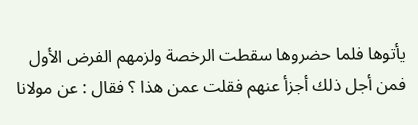يأتوها فلما حضروها سقطت الرخصة ولزمهم الفرض الأول فمن أجل ذلك أجزأ عنهم فقلت عمن هذا ؟ فقال : عن مولانا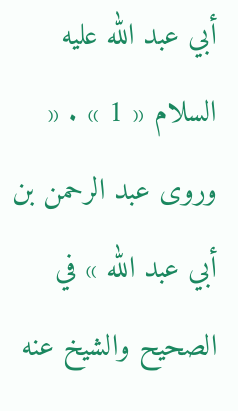أبي عبد الله عليه السلام « 1 » . « وروى عبد الرحمن بن أبي عبد الله » في الصحيح والشيخ عنه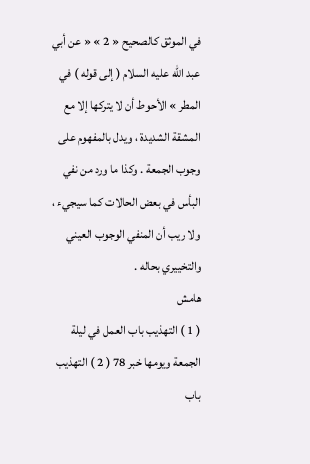في الموثق كالصحيح « 2 » « عن أبي عبد الله عليه السلام ( إلى قوله ) في المطر » الأحوط أن لا يتركها إلا مع المشقة الشديدة ، ويدل بالمفهوم على وجوب الجمعة . وكذا ما ورد من نفي البأس في بعض الحالات كما سيجيء ، ولا ريب أن المنفي الوجوب العيني والتخييري بحاله .
هامش
( 1 ) التهذيب باب العمل في ليلة الجمعة ويومها خبر 78 ( 2 ) التهذيب باب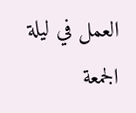العمل في ليلة الجمعة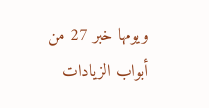ويومها خبر 27 من أبواب الزيادات